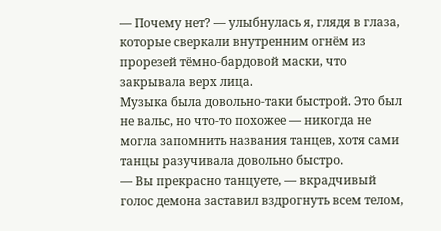— Почему нет? — улыбнулась я, глядя в глаза, которые сверкали внутренним огнём из прорезей тёмно-бардовой маски, что закрывала верх лица.
Музыка была довольно-таки быстрой. Это был не вальс, но что-то похожее — никогда не могла запомнить названия танцев, хотя сами танцы разучивала довольно быстро.
— Вы прекрасно танцуете, — вкрадчивый голос демона заставил вздрогнуть всем телом,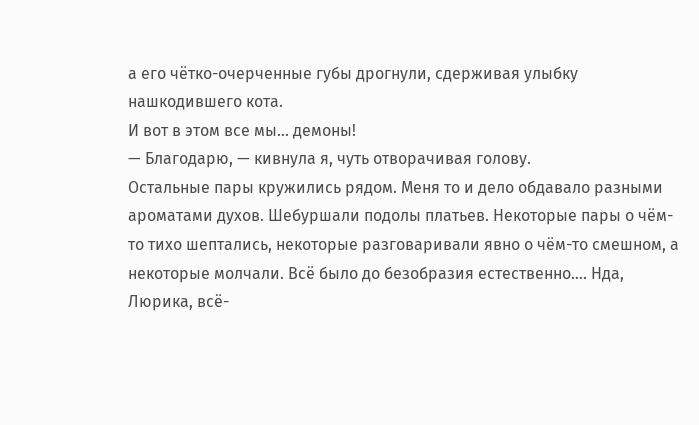а его чётко-очерченные губы дрогнули, сдерживая улыбку нашкодившего кота.
И вот в этом все мы… демоны!
— Благодарю, — кивнула я, чуть отворачивая голову.
Остальные пары кружились рядом. Меня то и дело обдавало разными ароматами духов. Шебуршали подолы платьев. Некоторые пары о чём-то тихо шептались, некоторые разговаривали явно о чём-то смешном, а некоторые молчали. Всё было до безобразия естественно…. Нда, Люрика, всё-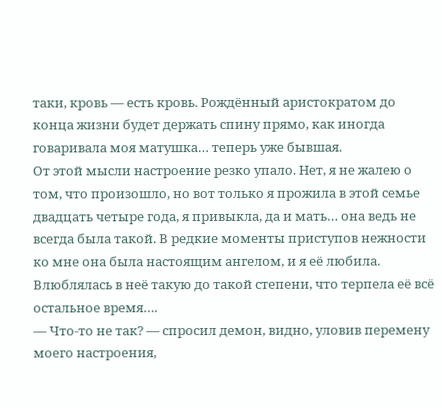таки, кровь — есть кровь. Рождённый аристократом до конца жизни будет держать спину прямо, как иногда говаривала моя матушка… теперь уже бывшая.
От этой мысли настроение резко упало. Нет, я не жалею о том, что произошло, но вот только я прожила в этой семье двадцать четыре года, я привыкла, да и мать… она ведь не всегда была такой. В редкие моменты приступов нежности ко мне она была настоящим ангелом, и я её любила. Влюблялась в неё такую до такой степени, что терпела её всё остальное время….
— Что-то не так? — спросил демон, видно, уловив перемену моего настроения,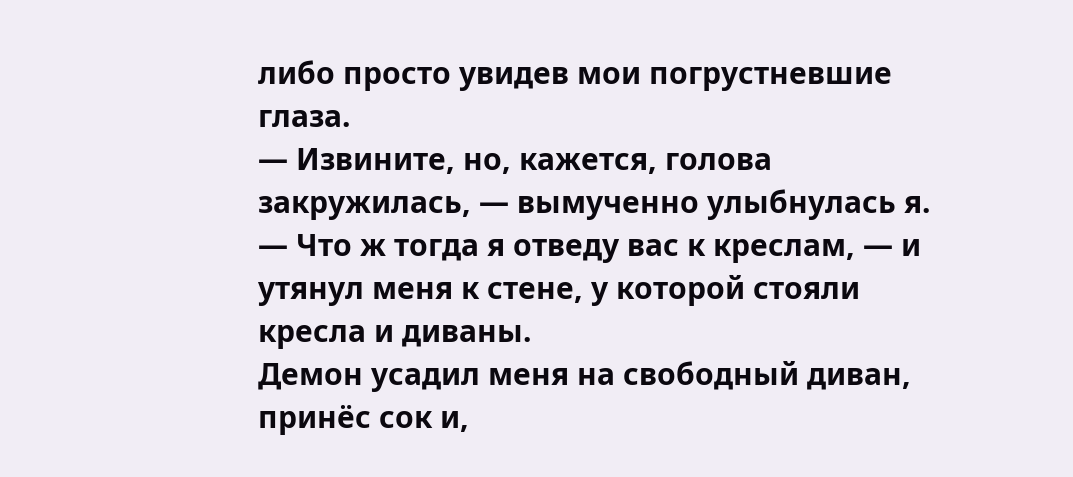либо просто увидев мои погрустневшие глаза.
— Извините, но, кажется, голова закружилась, — вымученно улыбнулась я.
— Что ж тогда я отведу вас к креслам, — и утянул меня к стене, у которой стояли кресла и диваны.
Демон усадил меня на свободный диван, принёс сок и,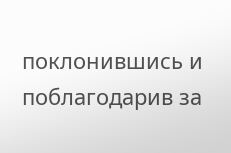поклонившись и поблагодарив за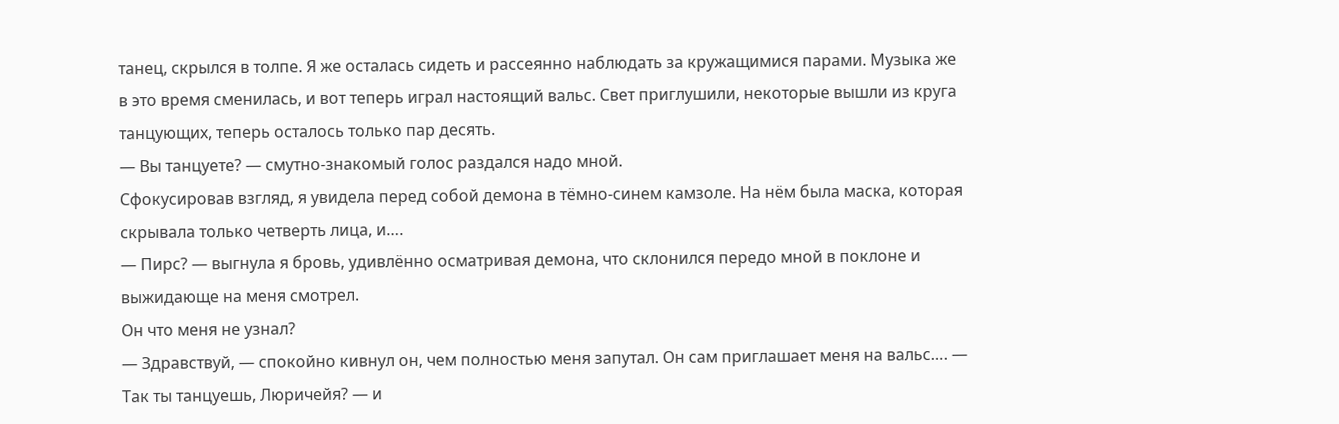танец, скрылся в толпе. Я же осталась сидеть и рассеянно наблюдать за кружащимися парами. Музыка же в это время сменилась, и вот теперь играл настоящий вальс. Свет приглушили, некоторые вышли из круга танцующих, теперь осталось только пар десять.
— Вы танцуете? — смутно-знакомый голос раздался надо мной.
Сфокусировав взгляд, я увидела перед собой демона в тёмно-синем камзоле. На нём была маска, которая скрывала только четверть лица, и….
— Пирс? — выгнула я бровь, удивлённо осматривая демона, что склонился передо мной в поклоне и выжидающе на меня смотрел.
Он что меня не узнал?
— Здравствуй, — спокойно кивнул он, чем полностью меня запутал. Он сам приглашает меня на вальс…. — Так ты танцуешь, Люричейя? — и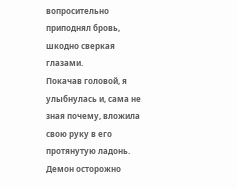вопросительно приподнял бровь, шкодно сверкая глазами.
Покачав головой, я улыбнулась и, сама не зная почему, вложила свою руку в его протянутую ладонь. Демон осторожно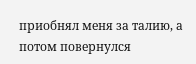приобнял меня за талию, а потом повернулся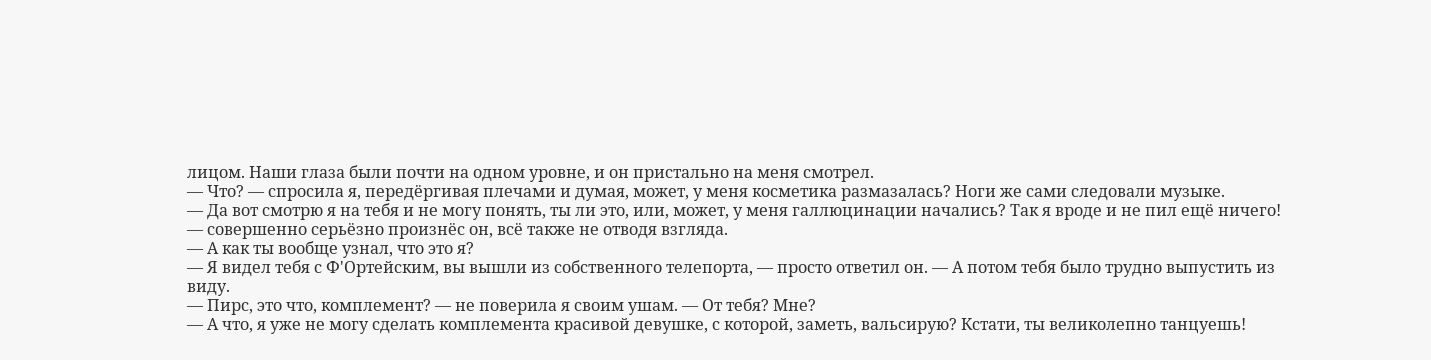лицом. Наши глаза были почти на одном уровне, и он пристально на меня смотрел.
— Что? — спросила я, передёргивая плечами и думая, может, у меня косметика размазалась? Ноги же сами следовали музыке.
— Да вот смотрю я на тебя и не могу понять, ты ли это, или, может, у меня галлюцинации начались? Так я вроде и не пил ещё ничего! — совершенно серьёзно произнёс он, всё также не отводя взгляда.
— А как ты вообще узнал, что это я?
— Я видел тебя с Ф'Ортейским, вы вышли из собственного телепорта, — просто ответил он. — А потом тебя было трудно выпустить из виду.
— Пирс, это что, комплемент? — не поверила я своим ушам. — От тебя? Мне?
— А что, я уже не могу сделать комплемента красивой девушке, с которой, заметь, вальсирую? Кстати, ты великолепно танцуешь!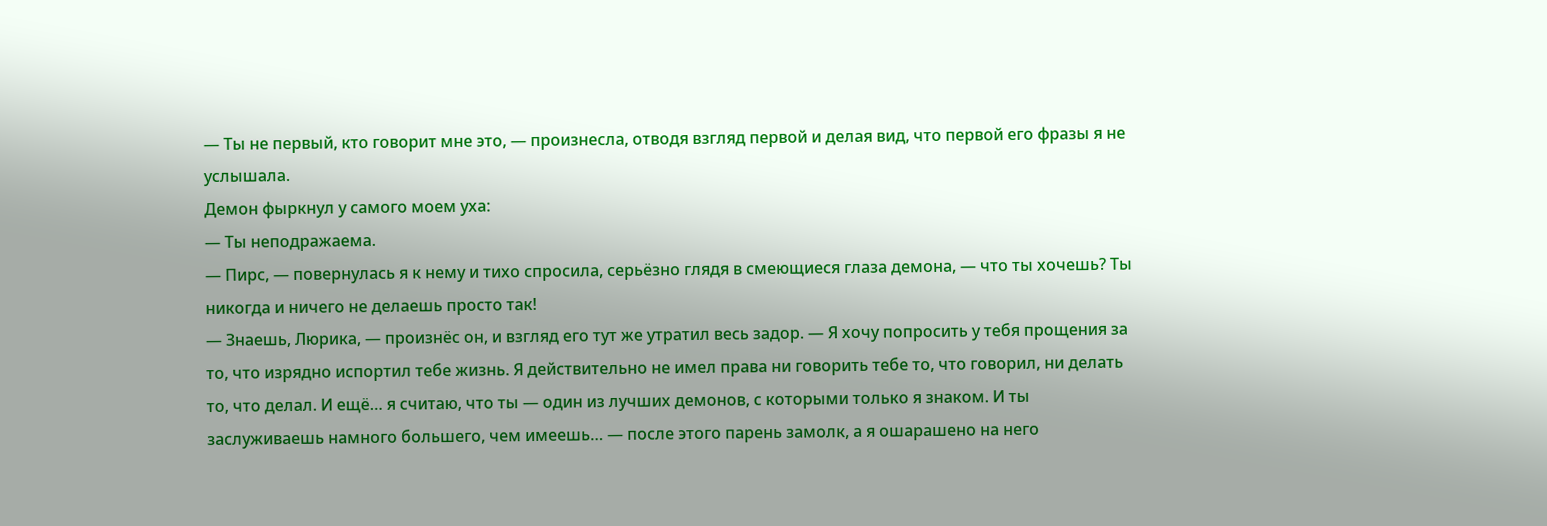— Ты не первый, кто говорит мне это, — произнесла, отводя взгляд первой и делая вид, что первой его фразы я не услышала.
Демон фыркнул у самого моем уха:
— Ты неподражаема.
— Пирс, — повернулась я к нему и тихо спросила, серьёзно глядя в смеющиеся глаза демона, — что ты хочешь? Ты никогда и ничего не делаешь просто так!
— Знаешь, Люрика, — произнёс он, и взгляд его тут же утратил весь задор. — Я хочу попросить у тебя прощения за то, что изрядно испортил тебе жизнь. Я действительно не имел права ни говорить тебе то, что говорил, ни делать то, что делал. И ещё… я считаю, что ты — один из лучших демонов, с которыми только я знаком. И ты заслуживаешь намного большего, чем имеешь… — после этого парень замолк, а я ошарашено на него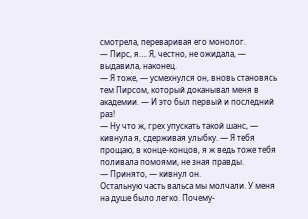смотрела, переваривая его монолог.
— Пирс, я…. Я, честно, не ожидала, — выдавила, наконец.
— Я тоже, — усмехнулся он, вновь становясь тем Пирсом, который доканывал меня в академии. — И это был первый и последний раз!
— Ну что ж, грех упускать такой шанс, — кивнула я, сдерживая улыбку. — Я тебя прощаю, в конце-концов, я ж ведь тоже тебя поливала помоями, не зная правды.
— Принято, — кивнул он.
Остальную часть вальса мы молчали. У меня на душе было легко. Почему-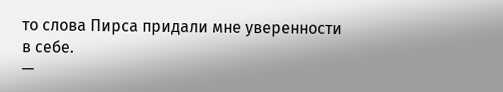то слова Пирса придали мне уверенности в себе.
—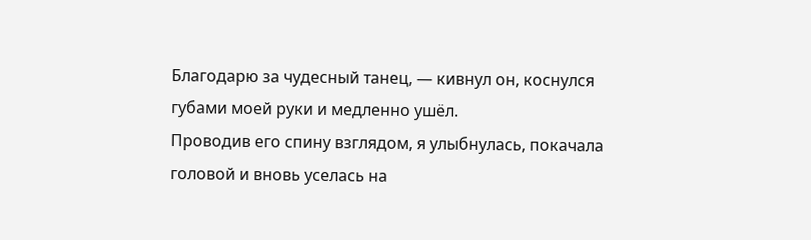Благодарю за чудесный танец, — кивнул он, коснулся губами моей руки и медленно ушёл.
Проводив его спину взглядом, я улыбнулась, покачала головой и вновь уселась на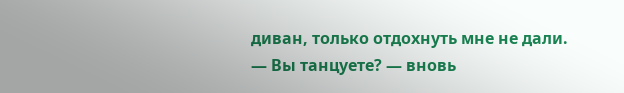диван, только отдохнуть мне не дали.
— Вы танцуете? — вновь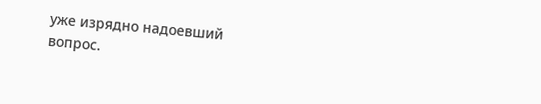уже изрядно надоевший вопрос.